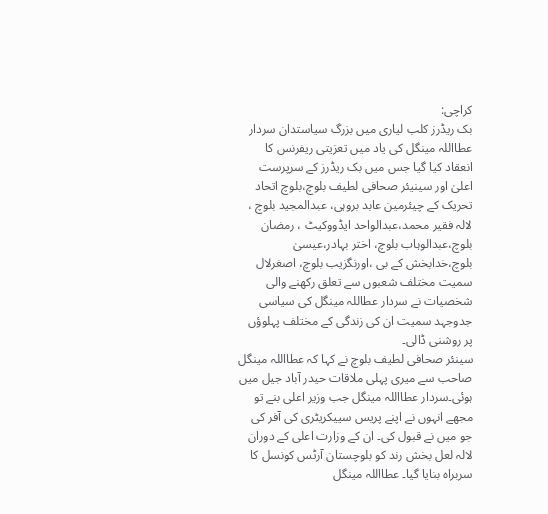کراچی:
بک ریڈرز کلب لیاری میں بزرگ سیاستدان سردار عطااللہ مینگل کی یاد میں تعزیتی ریفرنس کا انعقاد کیا گیا جس میں بک ریڈرز کے سرپرست اعلیٰ اور سینیئر صحافی لطیف بلوچ،بلوچ اتحاد تحریک کے چیئرمین عابد بروہی، عبدالمجید بلوچ ، لالہ فقیر محمد،عبدالواحد ایڈووکیٹ ، رمضان بلوچ،عبدالوہاب بلوچ، اختر بہادر،عیسیٰ بلوچ،خدابخش کے بی ،اورنگزیب بلوچ، اصغرلال سمیت مختلف شعبوں سے تعلق رکھنے والی شخصیات نے سردار عطاللہ مینگل کی سیاسی جدوجہد سمیت ان کی زندگی کے مختلف پہلوؤں پر روشنی ڈالی۔
سینئر صحافی لطیف بلوچ نے کہا کہ عطااللہ مینگل صاحب سے میری پہلی ملاقات حیدر آباد جیل میں ہوئی۔سردار عطااللہ مینگل جب وزیر اعلی بنے تو مجھے انہوں نے اپنے پریس سییکریٹری کی آفر کی جو میں نے قبول کی۔ ان کے وزارت اعلی کے دوران لالہ لعل بخش رند کو بلوچستان آرٹس کونسل کا سربراہ بنایا گیا۔ عطااللہ مینگل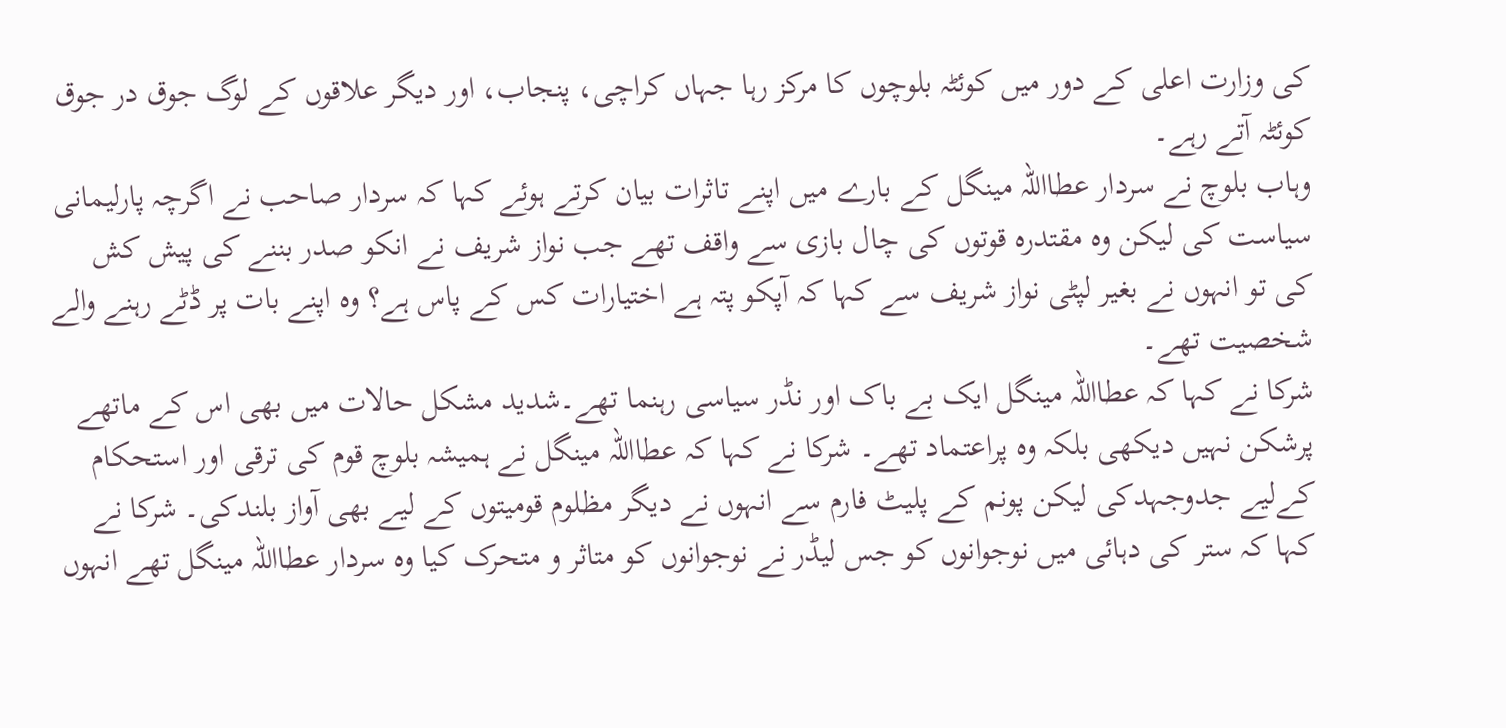کی وزارت اعلی کے دور میں کوئٹہ بلوچوں کا مرکز رہا جہاں کراچی، پنجاب، اور دیگر علاقوں کے لوگ جوق در جوق کوئٹہ آتے رہے۔
وہاب بلوچ نے سردار عطااللہ مینگل کے بارے میں اپنے تاثرات بیان کرتے ہوئے کہا کہ سردار صاحب نے اگرچہ پارلیمانی سیاست کی لیکن وہ مقتدرہ قوتوں کی چال بازی سے واقف تھے جب نواز شریف نے انکو صدر بننے کی پیش کش کی تو انہوں نے بغیر لپٹی نواز شریف سے کہا کہ آپکو پتہ ہے اختیارات کس کے پاس ہے؟ وہ اپنے بات پر ڈٹے رہنے والے شخصیت تھے۔
شرکا نے کہا کہ عطااللہ مینگل ایک بے باک اور نڈر سیاسی رہنما تھے۔شدید مشکل حالات میں بھی اس کے ماتھے پرشکن نہیں دیکھی بلکہ وہ پراعتماد تھے۔ شرکا نے کہا کہ عطااللہ مینگل نے ہمیشہ بلوچ قوم کی ترقی اور استحکام کےلیے جدوجہدکی لیکن پونم کے پلیٹ فارم سے انہوں نے دیگر مظلوم قومیتوں کے لیے بھی آواز بلندکی۔ شرکا نے کہا کہ ستر کی دہائی میں نوجوانوں کو جس لیڈر نے نوجوانوں کو متاثر و متحرک کیا وہ سردار عطااللہ مینگل تھے انہوں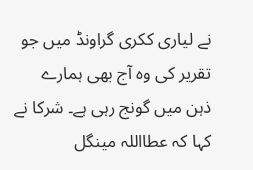نے لیاری ککری گراونڈ میں جو تقریر کی وہ آج بھی ہمارے ذہن میں گونج رہی ہے۔ شرکا نے کہا کہ عطااللہ مینگل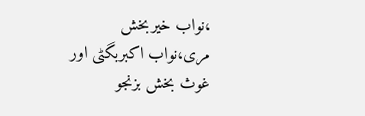،نواب خیربخش مری،نواب اکبربگٹی اور غوث بخش بزنجو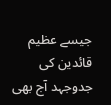جیسے عظیم قائدین کی جدوجہد آج بھی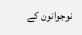نوجوانون کے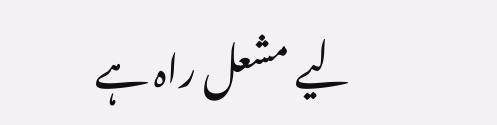لیے مشعل راہ ہے